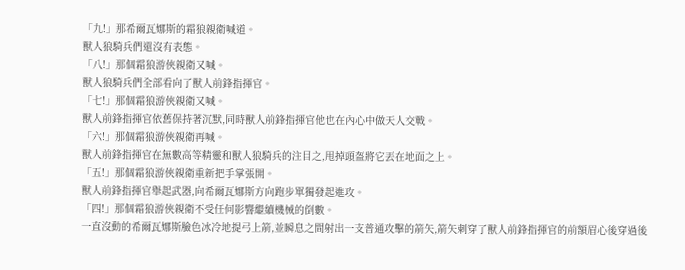「九!」那希爾瓦娜斯的霜狼親衛喊道。
獸人狼騎兵們還沒有表態。
「八!」那個霜狼游俠親衛又喊。
獸人狼騎兵們全部看向了獸人前鋒指揮官。
「七!」那個霜狼游俠親衛又喊。
獸人前鋒指揮官依舊保持著沉默,同時獸人前鋒指揮官他也在內心中做天人交戰。
「六!」那個霜狼游俠親衛再喊。
獸人前鋒指揮官在無數高等精靈和獸人狼騎兵的注目之,甩掉頭盔將它丟在地面之上。
「五!」那個霜狼游俠親衛重新把手掌張開。
獸人前鋒指揮官舉起武器,向希爾瓦娜斯方向跑步單獨發起進攻。
「四!」那個霜狼游俠親衛不受任何影響繼續機械的倒數。
一直沒動的希爾瓦娜斯臉色冰冷地提弓上箭,並瞬息之間射出一支普通攻擊的箭矢,箭矢刺穿了獸人前鋒指揮官的前額眉心後穿過後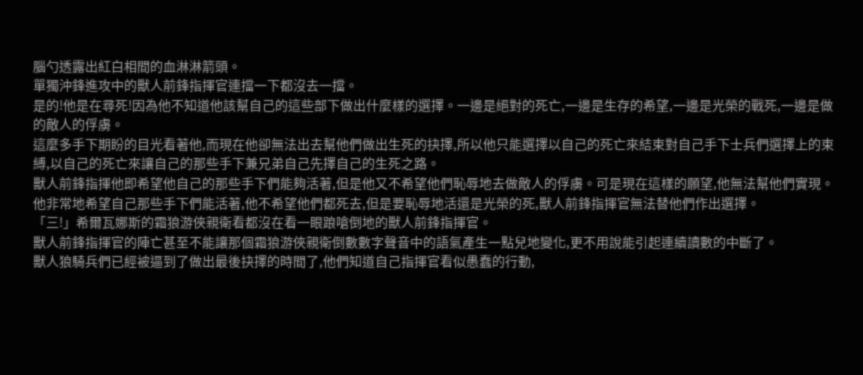腦勺透露出紅白相間的血淋淋箭頭。
單獨沖鋒進攻中的獸人前鋒指揮官連擋一下都沒去一擋。
是的!他是在尋死!因為他不知道他該幫自己的這些部下做出什麼樣的選擇。一邊是絕對的死亡,一邊是生存的希望,一邊是光榮的戰死,一邊是做的敵人的俘虜。
這麼多手下期盼的目光看著他,而現在他卻無法出去幫他們做出生死的抉擇,所以他只能選擇以自己的死亡來結束對自己手下士兵們選擇上的束縛,以自己的死亡來讓自己的那些手下兼兄弟自己先擇自己的生死之路。
獸人前鋒指揮他即希望他自己的那些手下們能夠活著,但是他又不希望他們恥辱地去做敵人的俘虜。可是現在這樣的願望,他無法幫他們實現。
他非常地希望自己那些手下們能活著,他不希望他們都死去,但是要恥辱地活還是光榮的死,獸人前鋒指揮官無法替他們作出選擇。
「三!」希爾瓦娜斯的霜狼游俠親衛看都沒在看一眼踉嗆倒地的獸人前鋒指揮官。
獸人前鋒指揮官的陣亡甚至不能讓那個霜狼游俠親衛倒數數字聲音中的語氣產生一點兒地變化,更不用說能引起連續讀數的中斷了。
獸人狼騎兵們已經被逼到了做出最後抉擇的時間了,他們知道自己指揮官看似愚蠢的行動,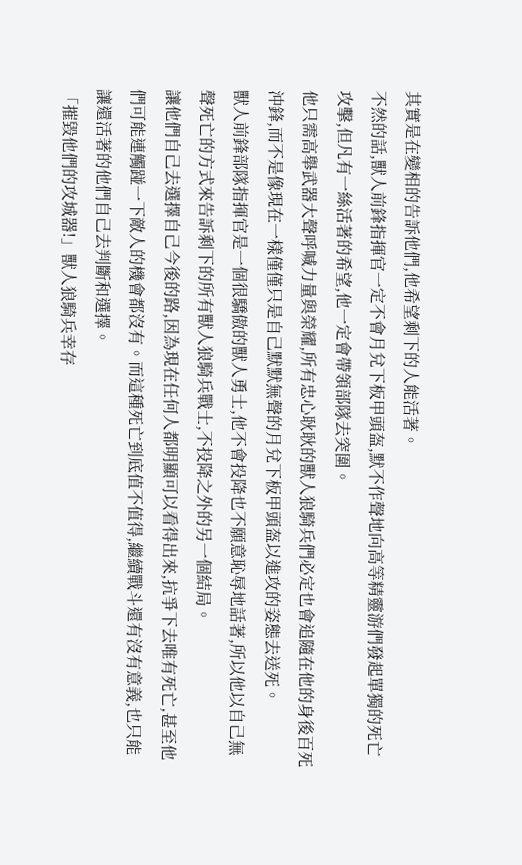其實是在變相的告訴他們,他希望剩下的人能活著。
不然的話,獸人前鋒指揮官一定不會月兌下板甲頭盔,默不作聲地向高等精靈游們發起單獨的死亡攻擊,但凡有一絲活著的希望,他一定會帶領部隊去突圍。
他只需高舉武器大聲呼喊力量與榮耀,所有忠心耿耿的獸人狼騎兵們必定也會追隨在他的身後百死沖鋒,而不是像現在一樣僅僅只是自己默默無聲的月兌下板甲頭盔以進攻的姿態去送死。
獸人前鋒部隊指揮官是一個很驕傲的獸人勇士,他不會投降也不願意恥辱地話著,所以他以自己無聲死亡的方式來告訴剩下的所有獸人狼騎兵戰士,不投降之外的另一個結局。
讓他們自己去選擇自己今後的路,因為現在任何人都明顯可以看得出來,抗爭下去唯有死亡,甚至他們可能連觸踫一下敵人的機會都沒有。而這種死亡到底值不值得,繼續戰斗還有沒有意義,也只能讓還活著的他們自己去判斷和選擇。
「摧毀他們的攻城器!」獸人狼騎兵幸存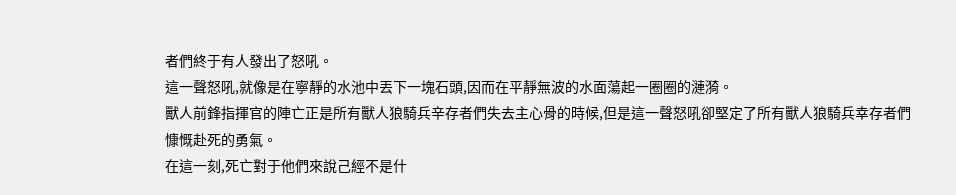者們終于有人發出了怒吼。
這一聲怒吼,就像是在寧靜的水池中丟下一塊石頭,因而在平靜無波的水面蕩起一圈圈的漣漪。
獸人前鋒指揮官的陣亡正是所有獸人狼騎兵辛存者們失去主心骨的時候,但是這一聲怒吼卻堅定了所有獸人狼騎兵幸存者們慷慨赴死的勇氣。
在這一刻,死亡對于他們來說己經不是什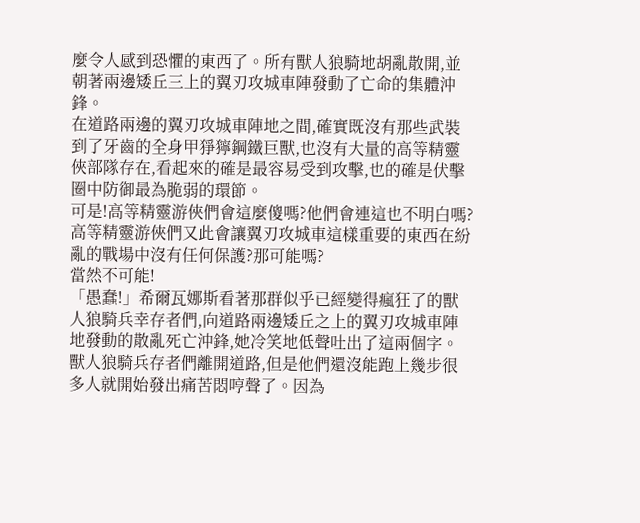麼令人感到恐懼的東西了。所有獸人狼騎地胡亂散開,並朝著兩邊矮丘三上的翼刃攻城車陣發動了亡命的集體沖鋒。
在道路兩邊的翼刃攻城車陣地之間,確實既沒有那些武裝到了牙齒的全身甲猙獰鋼鐵巨獸,也沒有大量的高等精靈俠部隊存在,看起來的確是最容易受到攻擊,也的確是伏擊圈中防御最為脆弱的環節。
可是!高等精靈游俠們會這麼傻嗎?他們會連這也不明白嗎?高等精靈游俠們又此會讓翼刃攻城車這樣重要的東西在紛亂的戰場中沒有任何保護?那可能嗎?
當然不可能!
「愚蠢!」希爾瓦娜斯看著那群似乎已經變得瘋狂了的獸人狼騎兵幸存者們,向道路兩邊矮丘之上的翼刃攻城車陣地發動的散亂死亡沖鋒,她冷笑地低聲吐出了這兩個字。
獸人狼騎兵存者們離開道路,但是他們還沒能跑上幾步很多人就開始發出痛苦悶哼聲了。因為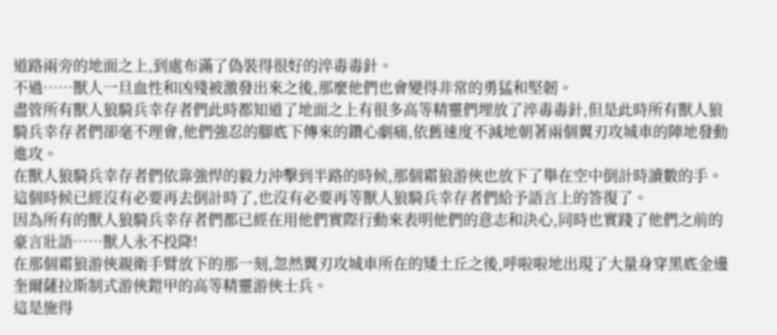道路兩旁的地面之上,到處布滿了偽裝得很好的淬毒毒針。
不過……獸人一旦血性和凶殘被激發出來之後,那麼他們也會變得非常的勇猛和堅韌。
盡管所有獸人狼騎兵幸存者們此時都知道了地面之上有很多高等精靈們埋放了淬毒毒針,但是此時所有獸人狼騎兵幸存者們卻毫不理會,他們強忍的腳底下傳來的鑽心劇痛,依舊速度不減地朝著兩個翼刃攻城車的陣地發動進攻。
在獸人狼騎兵幸存者們依靠強悍的毅力沖擊到半路的時候,那個霜狼游俠也放下了舉在空中倒計時讀數的手。
這個時候已經沒有必要再去倒計時了,也沒有必要再等獸人狼騎兵幸存者們給予語言上的答復了。
因為所有的獸人狼騎兵幸存者們都已經在用他們實際行動來表明他們的意志和決心,同時也實踐了他們之前的豪言壯語……獸人永不投降!
在那個霜狼游俠親衛手臂放下的那一刻,忽然翼刃攻城車所在的矮土丘之後,呼啦啦地出現了大量身穿黑底金邊奎爾薩拉斯制式游俠鎧甲的高等精靈游俠士兵。
這是施得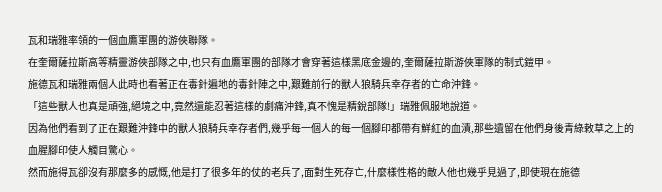瓦和瑞雅率領的一個血鷹軍團的游俠聯隊。
在奎爾薩拉斯高等精靈游俠部隊之中,也只有血鷹軍團的部隊才會穿著這樣黑底金邊的,奎爾薩拉斯游俠軍隊的制式鎧甲。
施德瓦和瑞雅兩個人此時也看著正在毒針遍地的毒針陣之中,艱難前行的獸人狼騎兵幸存者的亡命沖鋒。
「這些獸人也真是頑強,絕境之中,竟然還能忍著這樣的劇痛沖鋒,真不愧是精銳部隊!」瑞雅佩服地說道。
因為他們看到了正在艱難沖鋒中的獸人狼騎兵幸存者們,幾乎每一個人的每一個腳印都帶有鮮紅的血漬,那些遺留在他們身後青綠敕草之上的血腥腳印使人觸目驚心。
然而施得瓦卻沒有那麼多的感慨,他是打了很多年的仗的老兵了,面對生死存亡,什麼樣性格的敵人他也幾乎見過了,即使現在施德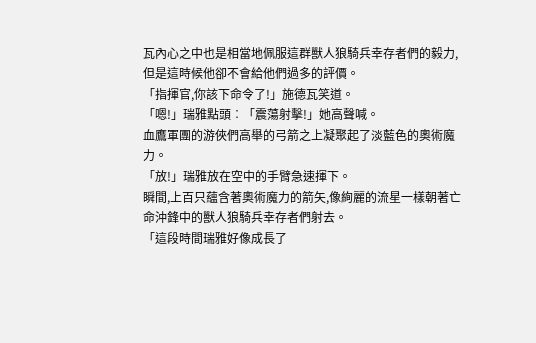瓦內心之中也是相當地佩服這群獸人狼騎兵幸存者們的毅力,但是這時候他卻不會給他們過多的評價。
「指揮官,你該下命令了!」施德瓦笑道。
「嗯!」瑞雅點頭︰「震蕩射擊!」她高聲喊。
血鷹軍團的游俠們高舉的弓箭之上凝聚起了淡藍色的奧術魔力。
「放!」瑞雅放在空中的手臂急速揮下。
瞬間,上百只蘊含著奧術魔力的箭矢,像絢麗的流星一樣朝著亡命沖鋒中的獸人狼騎兵幸存者們射去。
「這段時間瑞雅好像成長了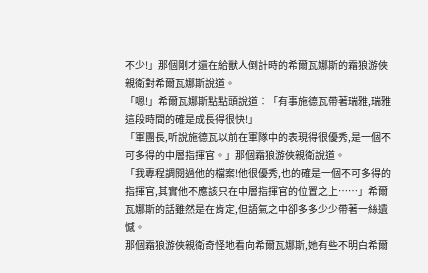不少!」那個剛才還在給獸人倒計時的希爾瓦娜斯的霜狼游俠親衛對希爾瓦娜斯說道。
「嗯!」希爾瓦娜斯點點頭說道︰「有事施德瓦帶著瑞雅,瑞雅這段時間的確是成長得很快!」
「軍團長,听說施德瓦以前在軍隊中的表現得很優秀,是一個不可多得的中層指揮官。」那個霜狼游俠親衛說道。
「我專程調閱過他的檔案!他很優秀,也的確是一個不可多得的指揮官,其實他不應該只在中層指揮官的位置之上……」希爾瓦娜斯的話雖然是在肯定,但語氣之中卻多多少少帶著一絲遺憾。
那個霜狼游俠親衛奇怪地看向希爾瓦娜斯,她有些不明白希爾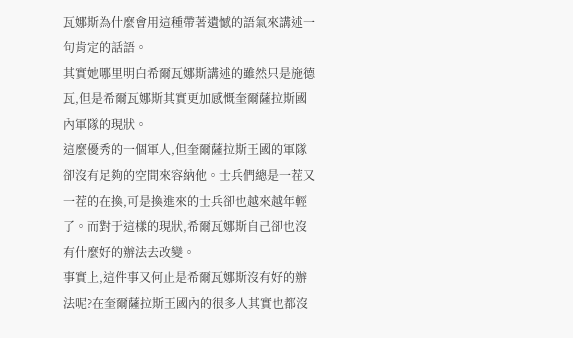瓦娜斯為什麼會用這種帶著遺憾的語氣來講述一句肯定的話語。
其實她哪里明白希爾瓦娜斯講述的雖然只是施德瓦,但是希爾瓦娜斯其實更加感慨奎爾薩拉斯國內軍隊的現狀。
這麼優秀的一個軍人,但奎爾薩拉斯王國的軍隊卻沒有足夠的空間來容納他。士兵們總是一茬又一茬的在換,可是換進來的士兵卻也越來越年輕了。而對于這樣的現狀,希爾瓦娜斯自己卻也沒有什麼好的辦法去改變。
事實上,這件事又何止是希爾瓦娜斯沒有好的辦法呢?在奎爾薩拉斯王國內的很多人其實也都沒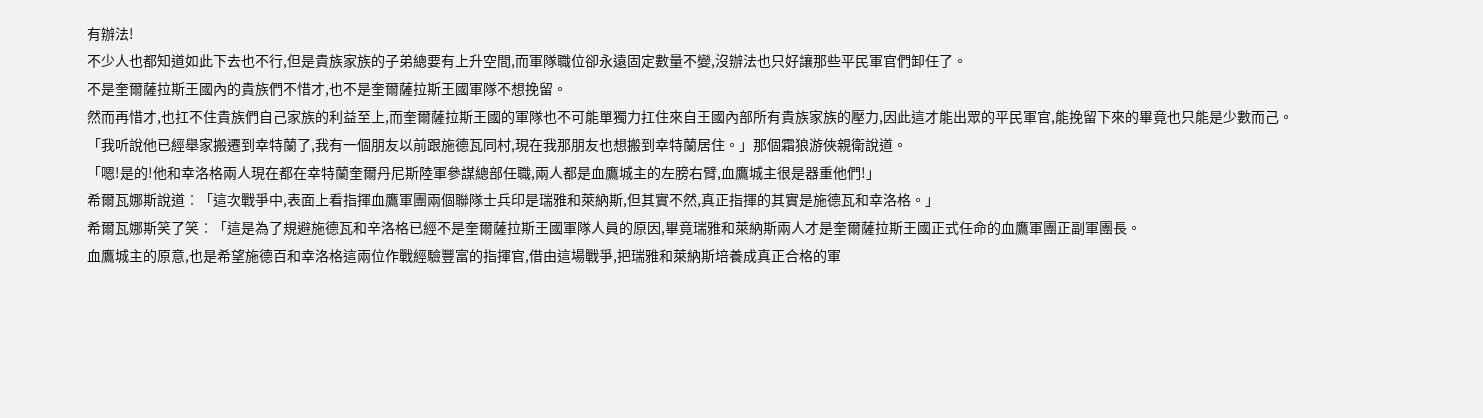有辦法!
不少人也都知道如此下去也不行,但是貴族家族的子弟總要有上升空間,而軍隊職位卻永遠固定數量不變,沒辦法也只好讓那些平民軍官們卸任了。
不是奎爾薩拉斯王國內的貴族們不惜才,也不是奎爾薩拉斯王國軍隊不想挽留。
然而再惜才,也扛不住貴族們自己家族的利益至上,而奎爾薩拉斯王國的軍隊也不可能單獨力扛住來自王國內部所有貴族家族的壓力,因此這才能出眾的平民軍官,能挽留下來的畢竟也只能是少數而己。
「我听說他已經舉家搬遷到幸特蘭了,我有一個朋友以前跟施德瓦同村,現在我那朋友也想搬到幸特蘭居住。」那個霜狼游俠親衛說道。
「嗯!是的!他和幸洛格兩人現在都在幸特蘭奎爾丹尼斯陸軍參謀總部任職,兩人都是血鷹城主的左膀右臂,血鷹城主很是器重他們!」
希爾瓦娜斯說道︰「這次戰爭中,表面上看指揮血鷹軍團兩個聯隊士兵印是瑞雅和萊納斯,但其實不然,真正指揮的其實是施德瓦和幸洛格。」
希爾瓦娜斯笑了笑︰「這是為了規避施德瓦和辛洛格已經不是奎爾薩拉斯王國軍隊人員的原因,畢竟瑞雅和萊納斯兩人才是奎爾薩拉斯王國正式任命的血鷹軍團正副軍團長。
血鷹城主的原意,也是希望施德百和幸洛格這兩位作戰經驗豐富的指揮官,借由這場戰爭,把瑞雅和萊納斯培養成真正合格的軍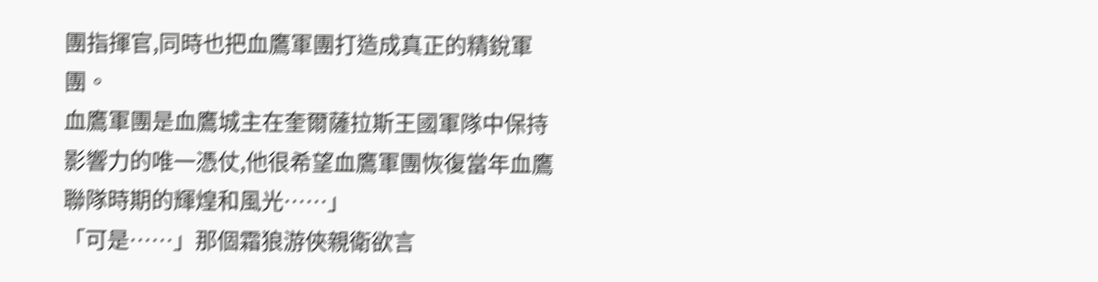團指揮官,同時也把血鷹軍團打造成真正的精銳軍團。
血鷹軍團是血鷹城主在奎爾薩拉斯王國軍隊中保持影響力的唯一憑仗,他很希望血鷹軍團恢復當年血鷹聯隊時期的輝煌和風光……」
「可是……」那個霜狼游俠親衛欲言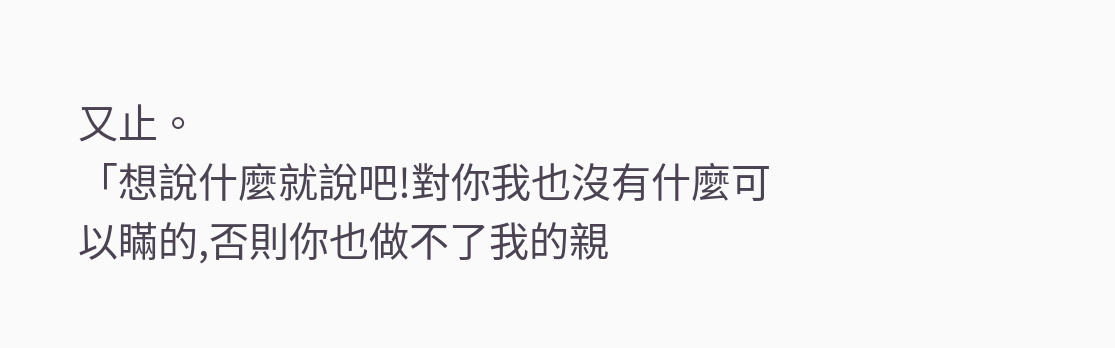又止。
「想說什麼就說吧!對你我也沒有什麼可以瞞的,否則你也做不了我的親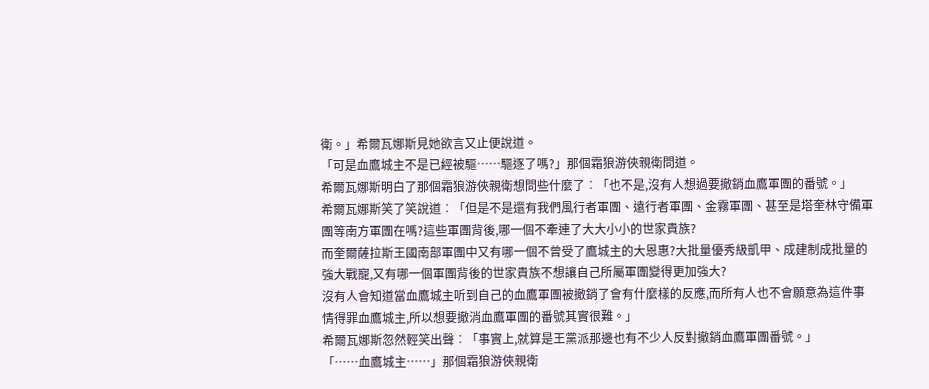衛。」希爾瓦娜斯見她欲言又止便說道。
「可是血鷹城主不是已經被驅……驅逐了嗎?」那個霜狼游俠親衛問道。
希爾瓦娜斯明白了那個霜狼游俠親衛想問些什麼了︰「也不是,沒有人想過要撤銷血鷹軍團的番號。」
希爾瓦娜斯笑了笑說道︰「但是不是還有我們風行者軍團、遠行者軍團、金霧軍團、甚至是塔奎林守備軍團等南方軍團在嗎?這些軍團背後,哪一個不牽連了大大小小的世家貴族?
而奎爾薩拉斯王國南部軍團中又有哪一個不曾受了鷹城主的大恩惠?大批量優秀級凱甲、成建制成批量的強大戰寵,又有哪一個軍團背後的世家貴族不想讓自己所屬軍團變得更加強大?
沒有人會知道當血鷹城主听到自己的血鷹軍團被撤銷了會有什麼樣的反應,而所有人也不會願意為這件事情得罪血鷹城主,所以想要撤消血鷹軍團的番號其實很難。」
希爾瓦娜斯忽然輕笑出聲︰「事實上,就算是王黨派那邊也有不少人反對撤銷血鷹軍團番號。」
「……血鷹城主……」那個霜狼游俠親衛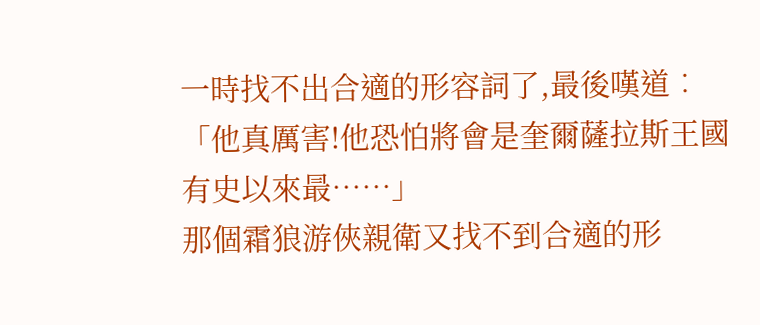一時找不出合適的形容詞了,最後嘆道︰「他真厲害!他恐怕將會是奎爾薩拉斯王國有史以來最……」
那個霜狼游俠親衛又找不到合適的形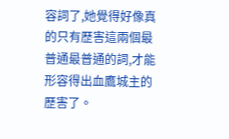容詞了,她覺得好像真的只有歷害這兩個最普通最普通的詞,才能形容得出血鷹城主的歷害了。